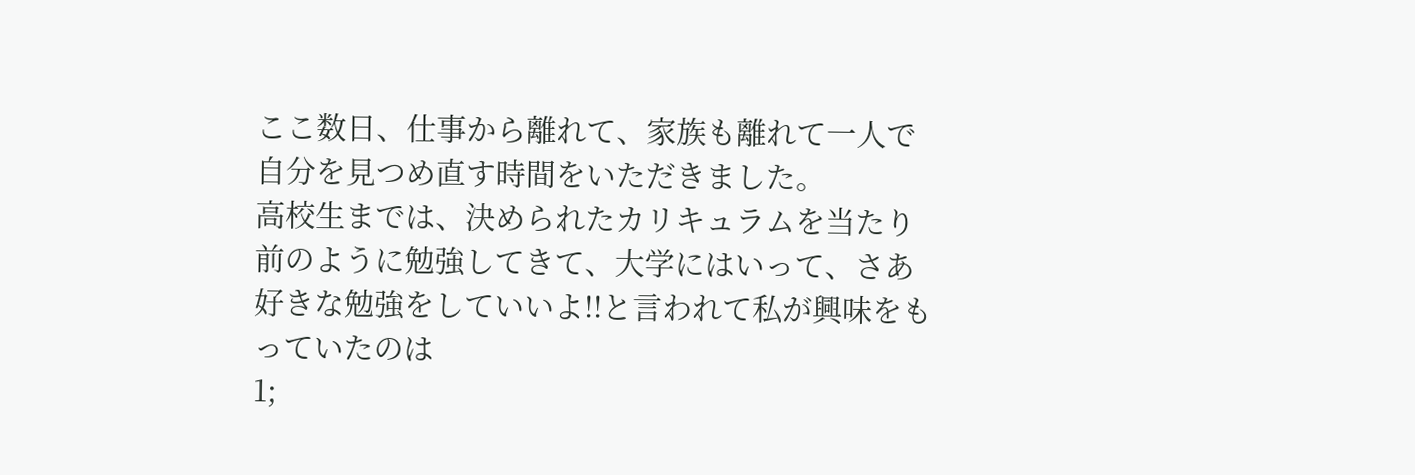ここ数日、仕事から離れて、家族も離れて一人で自分を見つめ直す時間をいただきました。
高校生までは、決められたカリキュラムを当たり前のように勉強してきて、大学にはいって、さあ好きな勉強をしていいよ!!と言われて私が興味をもっていたのは
1;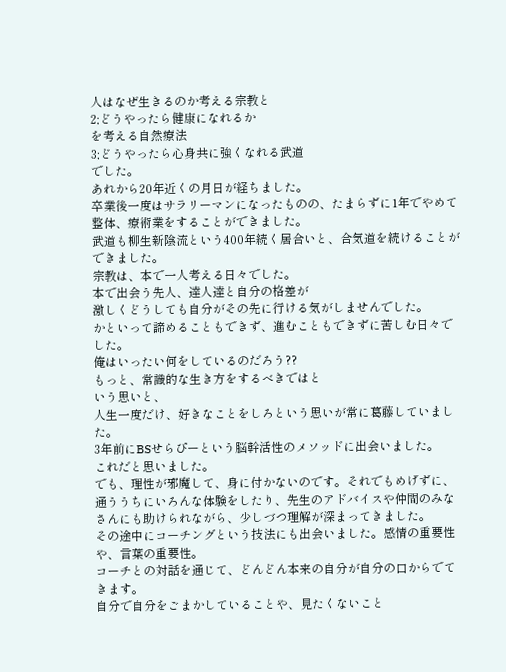人はなぜ生きるのか考える宗教と
2;どうやったら健康になれるか
を考える自然療法
3;どうやったら心身共に強くなれる武道
でした。
あれから20年近くの月日が経ちました。
卒業後一度はサラリーマンになったものの、たまらずに1年でやめて整体、療術業をすることができました。
武道も柳生新陰流という400年続く居合いと、合気道を続けることができました。
宗教は、本で一人考える日々でした。
本で出会う先人、達人達と自分の格差が
激しくどうしても自分がその先に行ける気がしませんでした。
かといって諦めることもできず、進むこともできずに苦しむ日々でした。
俺はいったい何をしているのだろう??
もっと、常識的な生き方をするべきではと
いう思いと、
人生一度だけ、好きなことをしろという思いが常に葛藤していました。
3年前にBSせらぴーという脳幹活性のメソッドに出会いました。
これだと思いました。
でも、理性が邪魔して、身に付かないのです。それでもめげずに、通ううちにいろんな体験をしたり、先生のアドバイスや仲間のみなさんにも助けられながら、少しづつ理解が深まってきました。
その途中にコーチングという技法にも出会いました。感情の重要性や、言葉の重要性。
コーチとの対話を通じて、どんどん本来の自分が自分の口からでてきます。
自分で自分をごまかしていることや、見たくないこと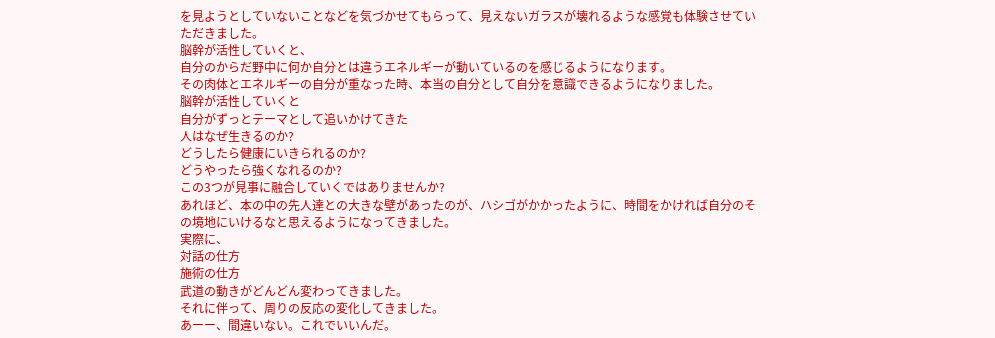を見ようとしていないことなどを気づかせてもらって、見えないガラスが壊れるような感覚も体験させていただきました。
脳幹が活性していくと、
自分のからだ野中に何か自分とは違うエネルギーが動いているのを感じるようになります。
その肉体とエネルギーの自分が重なった時、本当の自分として自分を意識できるようになりました。
脳幹が活性していくと
自分がずっとテーマとして追いかけてきた
人はなぜ生きるのか?
どうしたら健康にいきられるのか?
どうやったら強くなれるのか?
この3つが見事に融合していくではありませんか?
あれほど、本の中の先人達との大きな壁があったのが、ハシゴがかかったように、時間をかければ自分のその境地にいけるなと思えるようになってきました。
実際に、
対話の仕方
施術の仕方
武道の動きがどんどん変わってきました。
それに伴って、周りの反応の変化してきました。
あーー、間違いない。これでいいんだ。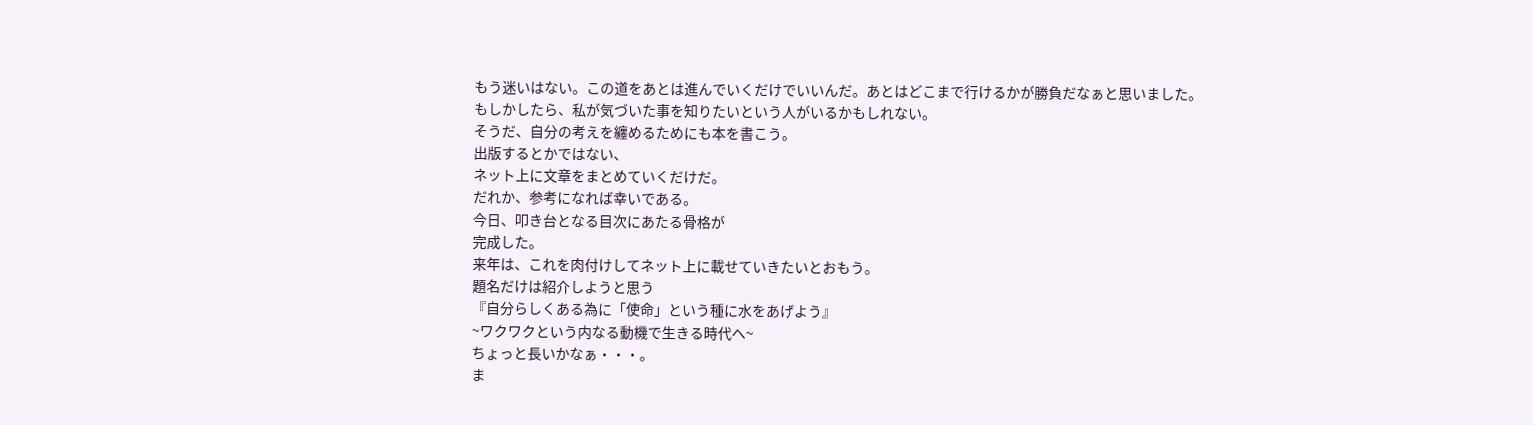もう迷いはない。この道をあとは進んでいくだけでいいんだ。あとはどこまで行けるかが勝負だなぁと思いました。
もしかしたら、私が気づいた事を知りたいという人がいるかもしれない。
そうだ、自分の考えを纏めるためにも本を書こう。
出版するとかではない、
ネット上に文章をまとめていくだけだ。
だれか、参考になれば幸いである。
今日、叩き台となる目次にあたる骨格が
完成した。
来年は、これを肉付けしてネット上に載せていきたいとおもう。
題名だけは紹介しようと思う
『自分らしくある為に「使命」という種に水をあげよう』
~ワクワクという内なる動機で生きる時代へ~
ちょっと長いかなぁ・・・。
ま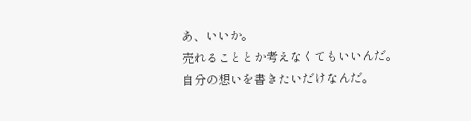あ、いいか。
売れることとか考えなくてもいいんだ。
自分の想いを書きたいだけなんだ。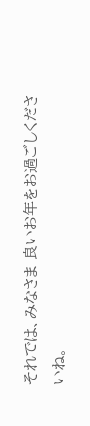それでは、みなさま 良いお年をお過ごしくださいね。